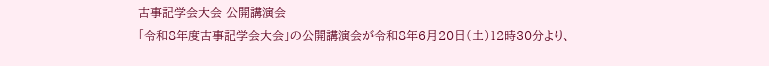古事記学会大会 公開講演会
「令和8年度古事記学会大会」の公開講演会が令和8年6月20日(土)12時30分より、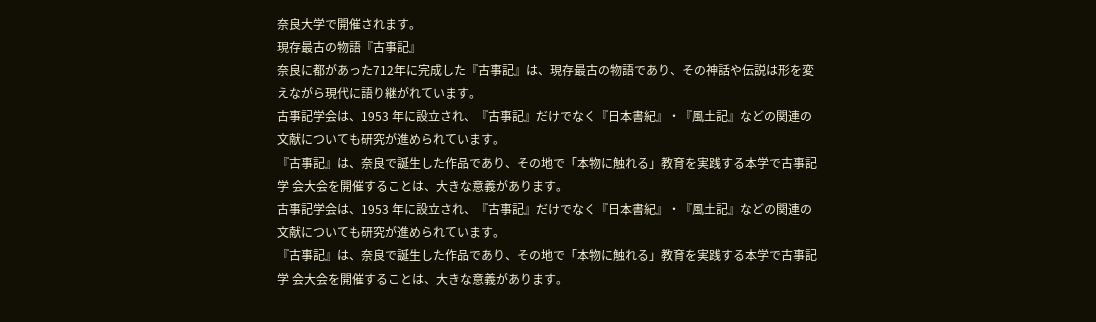奈良大学で開催されます。
現存最古の物語『古事記』
奈良に都があった712年に完成した『古事記』は、現存最古の物語であり、その神話や伝説は形を変えながら現代に語り継がれています。
古事記学会は、1953 年に設立され、『古事記』だけでなく『日本書紀』・『風土記』などの関連の文献についても研究が進められています。
『古事記』は、奈良で誕生した作品であり、その地で「本物に触れる」教育を実践する本学で古事記学 会大会を開催することは、大きな意義があります。
古事記学会は、1953 年に設立され、『古事記』だけでなく『日本書紀』・『風土記』などの関連の文献についても研究が進められています。
『古事記』は、奈良で誕生した作品であり、その地で「本物に触れる」教育を実践する本学で古事記学 会大会を開催することは、大きな意義があります。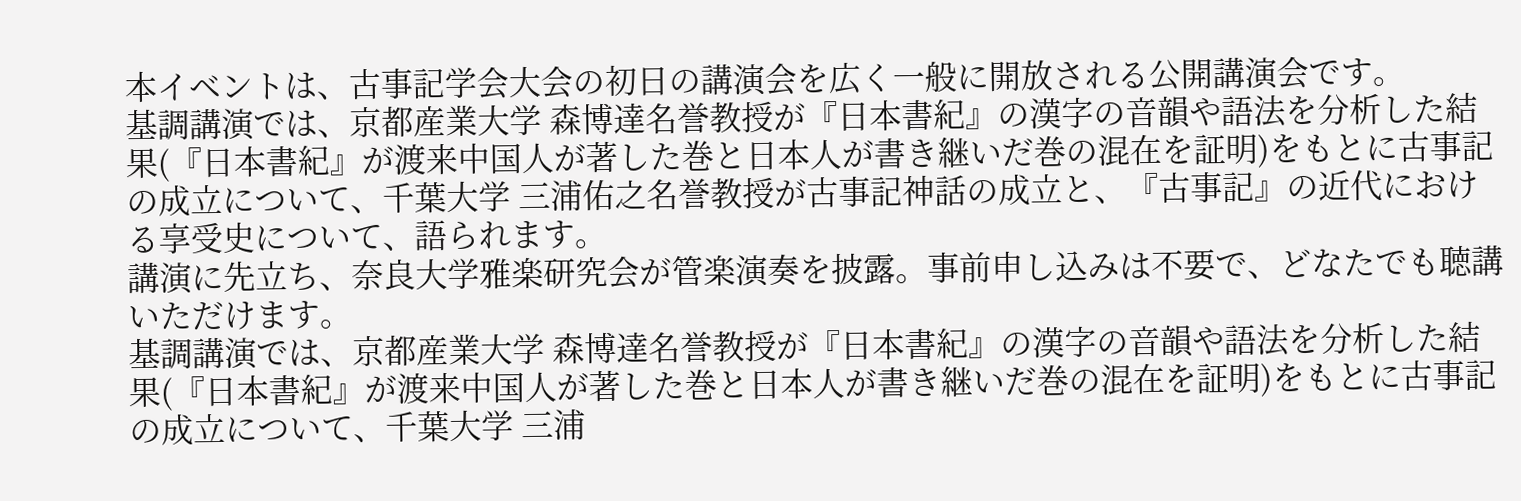本イベントは、古事記学会大会の初日の講演会を広く一般に開放される公開講演会です。
基調講演では、京都産業大学 森博達名誉教授が『日本書紀』の漢字の音韻や語法を分析した結果(『日本書紀』が渡来中国人が著した巻と日本人が書き継いだ巻の混在を証明)をもとに古事記の成立について、千葉大学 三浦佑之名誉教授が古事記神話の成立と、『古事記』の近代における享受史について、語られます。
講演に先立ち、奈良大学雅楽研究会が管楽演奏を披露。事前申し込みは不要で、どなたでも聴講いただけます。
基調講演では、京都産業大学 森博達名誉教授が『日本書紀』の漢字の音韻や語法を分析した結果(『日本書紀』が渡来中国人が著した巻と日本人が書き継いだ巻の混在を証明)をもとに古事記の成立について、千葉大学 三浦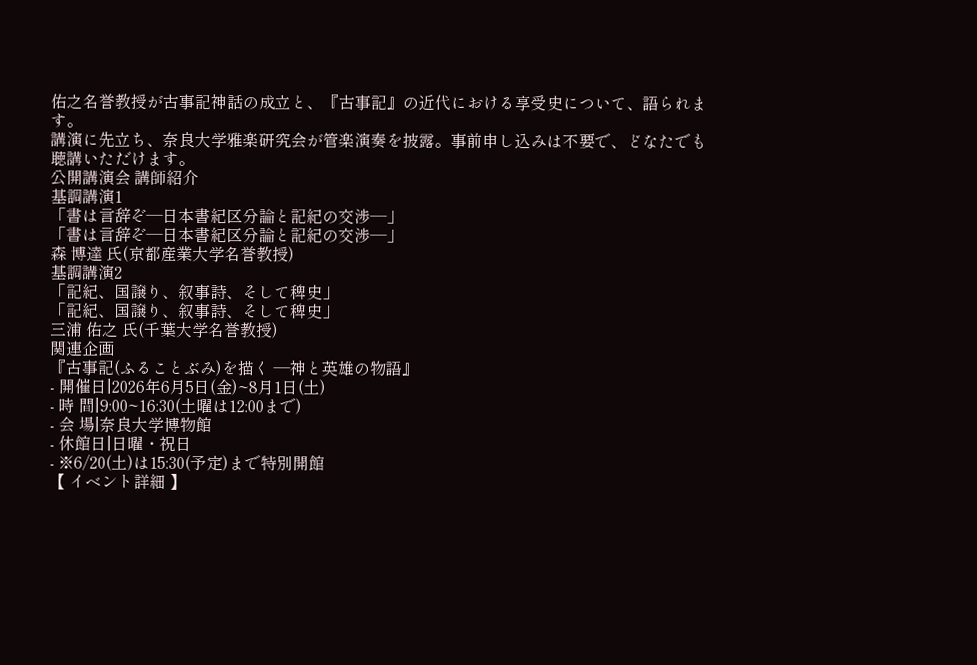佑之名誉教授が古事記神話の成立と、『古事記』の近代における享受史について、語られます。
講演に先立ち、奈良大学雅楽研究会が管楽演奏を披露。事前申し込みは不要で、どなたでも聴講いただけます。
公開講演会 講師紹介
基調講演1
「書は言辞ぞ―日本書紀区分論と記紀の交渉―」
「書は言辞ぞ―日本書紀区分論と記紀の交渉―」
森 博達 氏(京都産業大学名誉教授)
基調講演2
「記紀、国譲り、叙事詩、そして稗史」
「記紀、国譲り、叙事詩、そして稗史」
三浦 佑之 氏(千葉大学名誉教授)
関連企画
『古事記(ふることぶみ)を描く ―神と英雄の物語』
- 開催日|2026年6月5日(金)~8月1日(土)
- 時 間|9:00~16:30(土曜は12:00まで)
- 会 場|奈良大学博物館
- 休館日|日曜・祝日
- ※6/20(土)は15:30(予定)まで特別開館
【 イベント詳細 】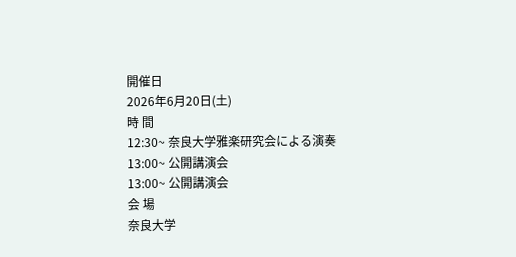開催日
2026年6月20日(土)
時 間
12:30~ 奈良大学雅楽研究会による演奏
13:00~ 公開講演会
13:00~ 公開講演会
会 場
奈良大学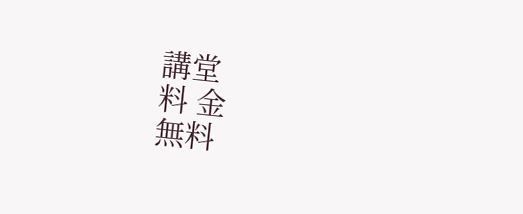講堂
料 金
無料